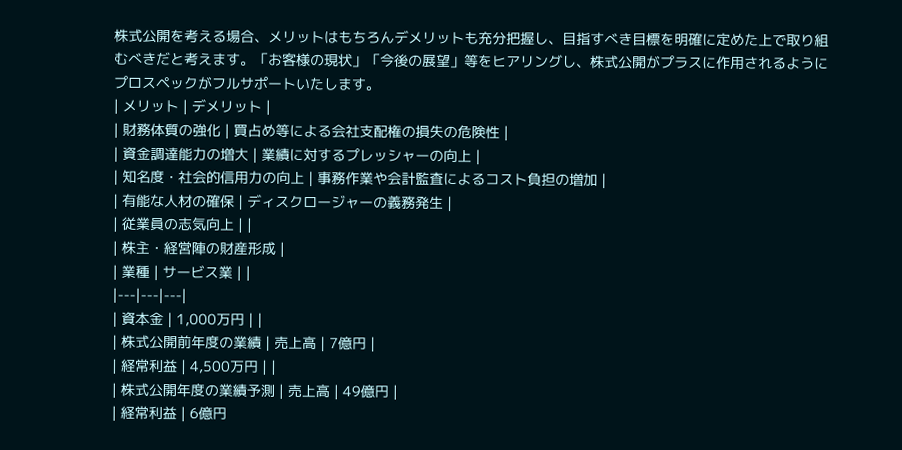株式公開を考える場合、メリットはもちろんデメリットも充分把握し、目指すべき目標を明確に定めた上で取り組むべきだと考えます。「お客様の現状」「今後の展望」等をヒアリングし、株式公開がプラスに作用されるようにプロスペックがフルサポートいたします。
| メリット | デメリット |
| 財務体質の強化 | 買占め等による会社支配権の損失の危険性 |
| 資金調達能力の増大 | 業績に対するプレッシャーの向上 |
| 知名度・社会的信用力の向上 | 事務作業や会計監査によるコスト負担の増加 |
| 有能な人材の確保 | ディスクロージャーの義務発生 |
| 従業員の志気向上 | |
| 株主・経営陣の財産形成 |
| 業種 | サービス業 | |
|---|---|---|
| 資本金 | 1,000万円 | |
| 株式公開前年度の業績 | 売上高 | 7億円 |
| 経常利益 | 4,500万円 | |
| 株式公開年度の業績予測 | 売上高 | 49億円 |
| 経常利益 | 6億円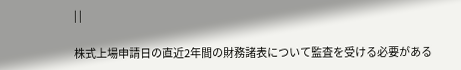| |

株式上場申請日の直近2年間の財務諸表について監査を受ける必要がある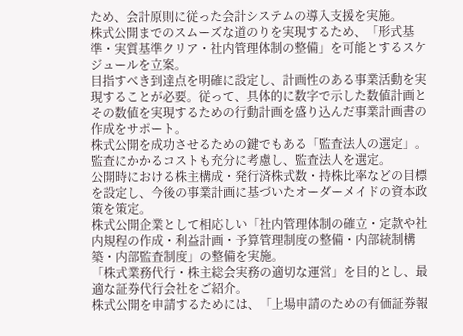ため、会計原則に従った会計システムの導入支援を実施。
株式公開までのスムーズな道のりを実現するため、「形式基準・実質基準クリア・社内管理体制の整備」を可能とするスケジュールを立案。
目指すべき到達点を明確に設定し、計画性のある事業活動を実現することが必要。従って、具体的に数字で示した数値計画とその数値を実現するための行動計画を盛り込んだ事業計画書の作成をサポート。
株式公開を成功させるための鍵でもある「監査法人の選定」。監査にかかるコストも充分に考慮し、監査法人を選定。
公開時における株主構成・発行済株式数・持株比率などの目標を設定し、今後の事業計画に基づいたオーダーメイドの資本政策を策定。
株式公開企業として相応しい「社内管理体制の確立・定款や社内規程の作成・利益計画・予算管理制度の整備・内部統制構築・内部監査制度」の整備を実施。
「株式業務代行・株主総会実務の適切な運営」を目的とし、最適な証券代行会社をご紹介。
株式公開を申請するためには、「上場申請のための有価証券報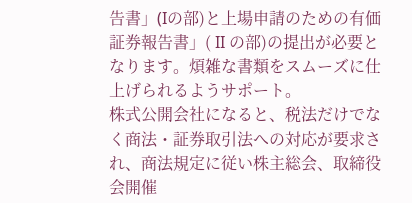告書」(Iの部)と上場申請のための有価証券報告書」( II の部)の提出が必要となります。煩雑な書類をスムーズに仕上げられるようサポート。
株式公開会社になると、税法だけでなく商法・証券取引法への対応が要求され、商法規定に従い株主総会、取締役会開催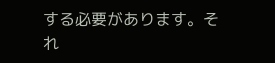する必要があります。それ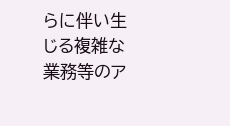らに伴い生じる複雑な業務等のア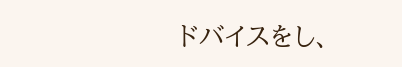ドバイスをし、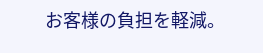お客様の負担を軽減。